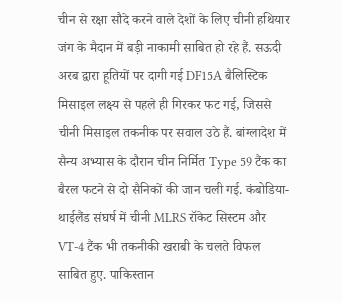चीन से रक्षा सौदे करने वाले देशों के लिए चीनी हथियार जंग के मैदान में बड़ी नाकामी साबित हो रहे हैं. सऊदी अरब द्वारा हूतियों पर दागी गई DF15A बैलिस्टिक मिसाइल लक्ष्य से पहले ही गिरकर फट गई, जिससे चीनी मिसाइल तकनीक पर सवाल उठे हैं. बांग्लादेश में सैन्य अभ्यास के दौरान चीन निर्मित Type 59 टैंक का बैरल फटने से दो सैनिकों की जान चली गई. कंबोडिया-थाईलैंड संघर्ष में चीनी MLRS रॉकेट सिस्टम और VT-4 टैंक भी तकनीकी खराबी के चलते विफल साबित हुए. पाकिस्तान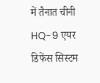में तैनात चीनी HQ-9 एयर डिफेंस सिस्टम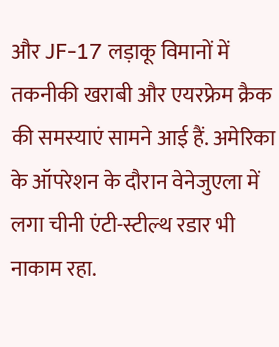और JF-17 लड़ाकू विमानों में तकनीकी खराबी और एयरफ्रेम क्रैक की समस्याएं सामने आई हैं. अमेरिका के ऑपरेशन के दौरान वेनेजुएला में लगा चीनी एंटी-स्टील्थ रडार भी नाकाम रहा.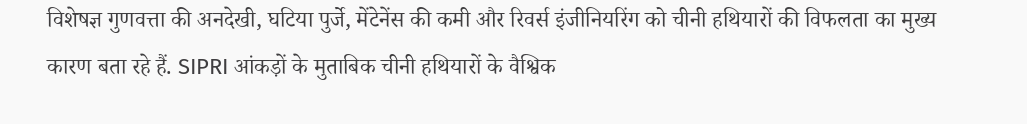विशेषज्ञ गुणवत्ता की अनदेखी, घटिया पुर्जे, मेंटेनेंस की कमी और रिवर्स इंजीनियरिंग को चीनी हथियारों की विफलता का मुख्य कारण बता रहे हैं. SIPRI आंकड़ों के मुताबिक चीनी हथियारों के वैश्विक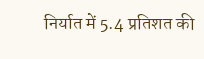निर्यात में 5.4 प्रतिशत की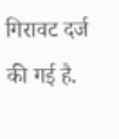गिरावट दर्ज की गई है.